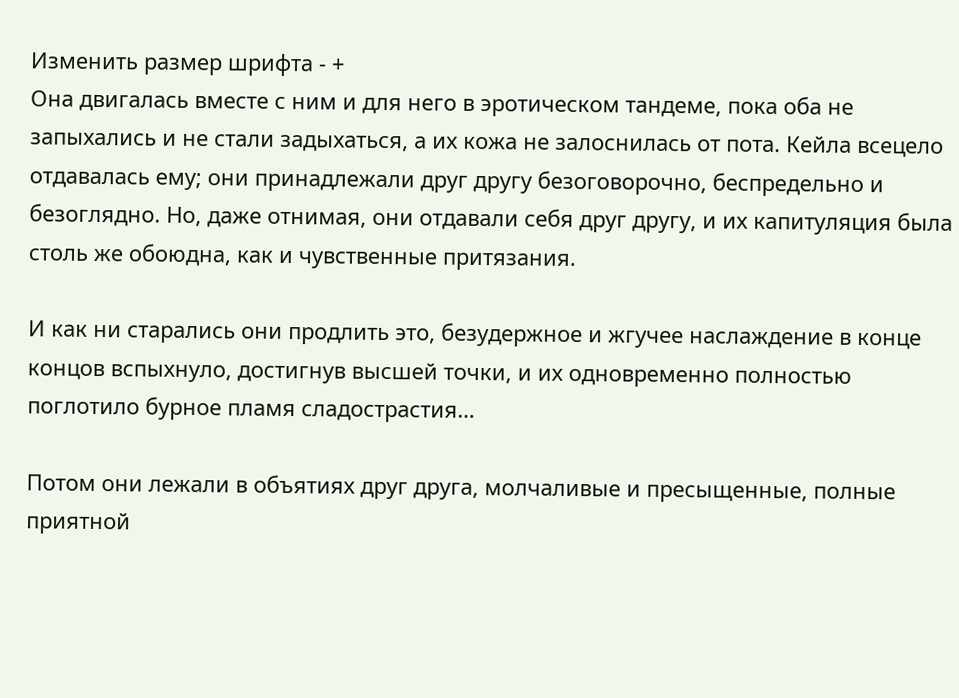Изменить размер шрифта - +
Она двигалась вместе с ним и для него в эротическом тандеме, пока оба не запыхались и не стали задыхаться, а их кожа не залоснилась от пота. Кейла всецело отдавалась ему; они принадлежали друг другу безоговорочно, беспредельно и безоглядно. Но, даже отнимая, они отдавали себя друг другу, и их капитуляция была столь же обоюдна, как и чувственные притязания.

И как ни старались они продлить это, безудержное и жгучее наслаждение в конце концов вспыхнуло, достигнув высшей точки, и их одновременно полностью поглотило бурное пламя сладострастия…

Потом они лежали в объятиях друг друга, молчаливые и пресыщенные, полные приятной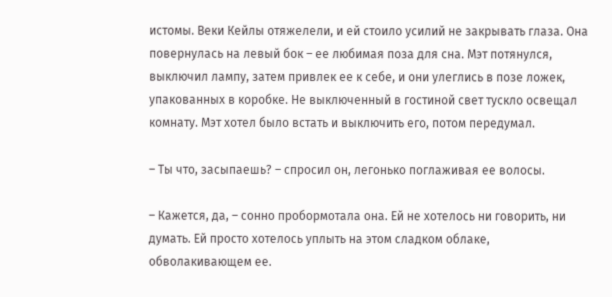истомы. Веки Кейлы отяжелели, и ей стоило усилий не закрывать глаза. Она повернулась на левый бок – ее любимая поза для сна. Мэт потянулся, выключил лампу, затем привлек ее к себе, и они улеглись в позе ложек, упакованных в коробке. Не выключенный в гостиной свет тускло освещал комнату. Мэт хотел было встать и выключить его, потом передумал.

– Ты что, засыпаешь? – спросил он, легонько поглаживая ее волосы.

– Кажется, да, – сонно пробормотала она. Ей не хотелось ни говорить, ни думать. Ей просто хотелось уплыть на этом сладком облаке, обволакивающем ее.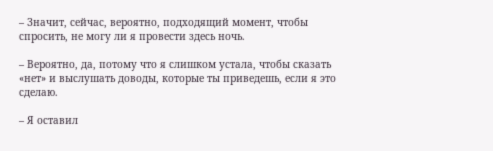– Значит, сейчас, вероятно, подходящий момент, чтобы спросить, не могу ли я провести здесь ночь.

– Вероятно, да, потому что я слишком устала, чтобы сказать «нет» и выслушать доводы, которые ты приведешь, если я это сделаю.

– Я оставил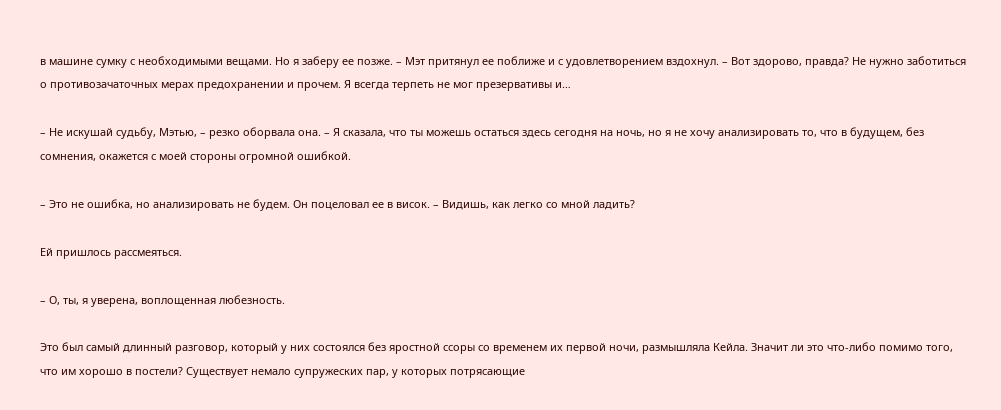в машине сумку с необходимыми вещами. Но я заберу ее позже. – Мэт притянул ее поближе и с удовлетворением вздохнул. – Вот здорово, правда? Не нужно заботиться о противозачаточных мерах предохранении и прочем. Я всегда терпеть не мог презервативы и…

– Не искушай судьбу, Мэтью, – резко оборвала она. – Я сказала, что ты можешь остаться здесь сегодня на ночь, но я не хочу анализировать то, что в будущем, без сомнения, окажется с моей стороны огромной ошибкой.

– Это не ошибка, но анализировать не будем. Он поцеловал ее в висок. – Видишь, как легко со мной ладить?

Ей пришлось рассмеяться.

– О, ты, я уверена, воплощенная любезность.

Это был самый длинный разговор, который у них состоялся без яростной ссоры со временем их первой ночи, размышляла Кейла. Значит ли это что-либо помимо того, что им хорошо в постели? Существует немало супружеских пар, у которых потрясающие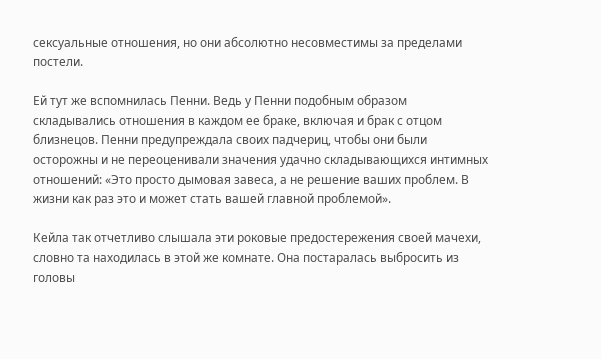сексуальные отношения, но они абсолютно несовместимы за пределами постели.

Ей тут же вспомнилась Пенни. Ведь у Пенни подобным образом складывались отношения в каждом ее браке, включая и брак с отцом близнецов. Пенни предупреждала своих падчериц, чтобы они были осторожны и не переоценивали значения удачно складывающихся интимных отношений: «Это просто дымовая завеса, а не решение ваших проблем. В жизни как раз это и может стать вашей главной проблемой».

Кейла так отчетливо слышала эти роковые предостережения своей мачехи, словно та находилась в этой же комнате. Она постаралась выбросить из головы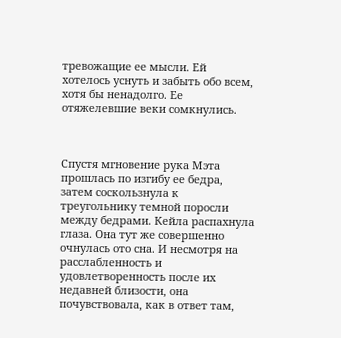тревожащие ее мысли. Ей хотелось уснуть и забыть обо всем, хотя бы ненадолго. Ее отяжелевшие веки сомкнулись.



Спустя мгновение рука Мэта прошлась по изгибу ее бедра, затем соскользнула к треугольнику темной поросли между бедрами. Кейла распахнула глаза. Она тут же совершенно очнулась ото сна. И несмотря на расслабленность и удовлетворенность после их недавней близости, она почувствовала, как в ответ там,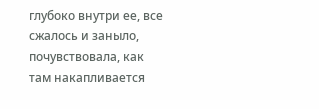глубоко внутри ее, все сжалось и заныло, почувствовала, как там накапливается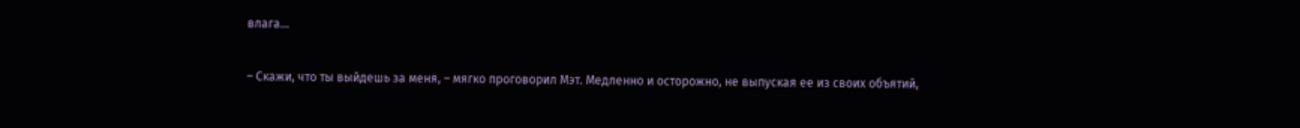влага…

– Скажи, что ты выйдешь за меня, – мягко проговорил Мэт. Медленно и осторожно, не выпуская ее из своих объятий,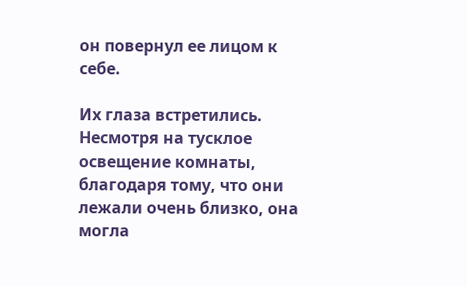он повернул ее лицом к себе.

Их глаза встретились. Несмотря на тусклое освещение комнаты, благодаря тому, что они лежали очень близко, она могла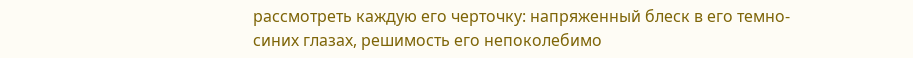рассмотреть каждую его черточку: напряженный блеск в его темно-синих глазах, решимость его непоколебимо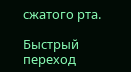сжатого рта.

Быстрый переход